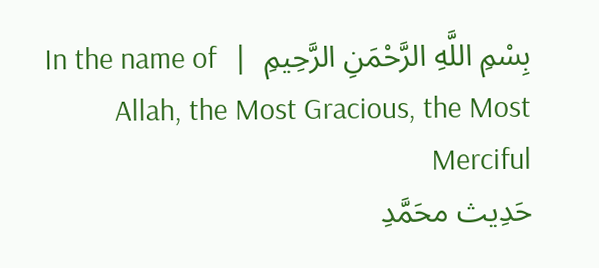بِسْمِ اللَّهِ الرَّحْمَنِ الرَّحِيمِ  |  In the name of Allah, the Most Gracious, the Most Merciful
حَدِیث محَمَّدِ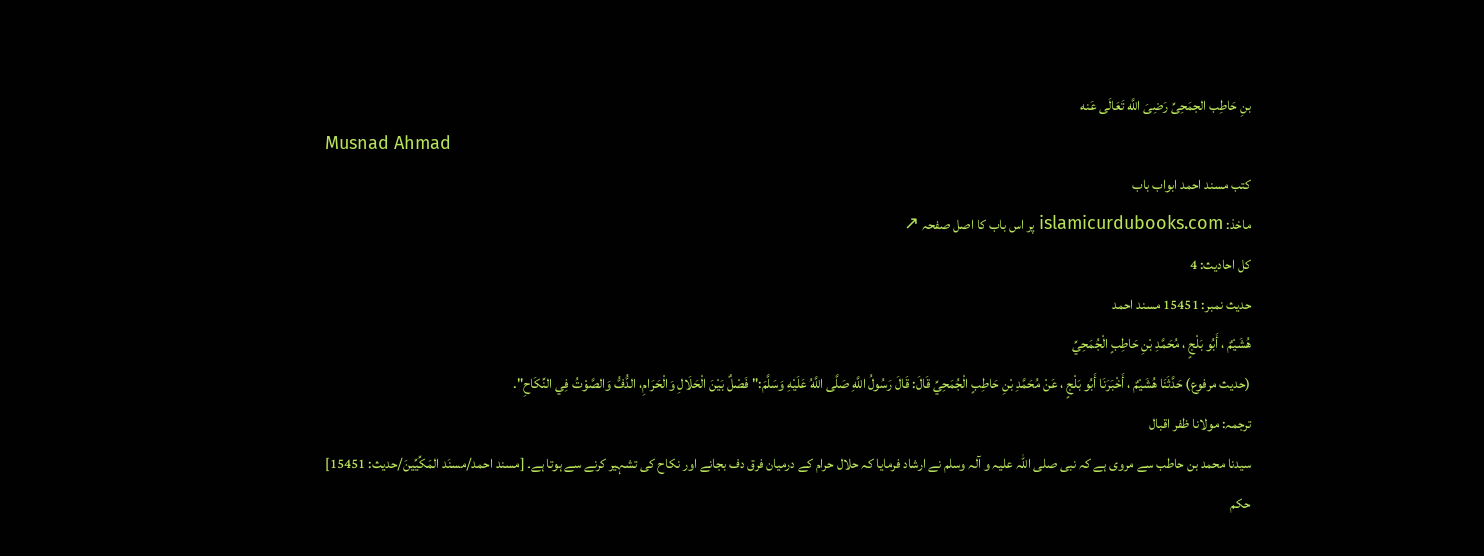بنِ حَاطِب الجمَحِیِّ رَضِیَ اللَّه تَعَالَى عَنه
Musnad Ahmad
کتب مسند احمد ابواب باب
ماخذ: islamicurdubooks.com پر اس باب کا اصل صفحہ ↗
کل احادیث: 4
حدیث نمبر: 15451 مسند احمد
هُشَيْمٌ ، أَبُو بَلْجٍ ، مُحَمَّدِ بْنِ حَاطِبٍ الْجُمَحِيِّ
(حديث مرفوع) حَدَّثَنَا هُشَيْمٌ ، أَخْبَرَنَا أَبُو بَلْجٍ ، عَنْ مُحَمَّدِ بْنِ حَاطِبٍ الْجُمَحِيِّ قَالَ: قَالَ رَسُولُ اللَّهِ صَلَّى اللَّهُ عَلَيْهِ وَسَلَّمَ:" فَصْلٌ بَيْنَ الْحَلَالِ وَالْحَرَامِ، الدُّفُّ وَالصَّوْتُ فِي النِّكَاحِ".
ترجمہ: مولانا ظفر اقبال
سیدنا محمد بن حاطب سے مروی ہے کہ نبی صلی اللہ علیہ و آلہ وسلم نے ارشاد فرمایا کہ حلال حرام کے درمیان فرق دف بجانے اور نکاح کی تشہیر کرنے سے ہوتا ہے۔ [مسند احمد/مسنَد المَكِّیِّینَ/حدیث: 15451]
حکم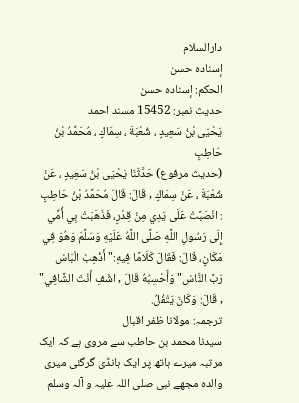دارالسلام
إسناده حسن
الحكم: إسناده حسن
حدیث نمبر: 15452 مسند احمد
يَحْيَى بْنُ سَعِيدٍ ، شُعْبَةَ ، سِمَاكٍ ، مُحَمَّدُ بْنُ حَاطِبٍ
(حديث مرفوع) حَدَّثَنَا يَحْيَى بْنُ سَعِيدٍ ، عَنْ شُعْبَةَ ، عَنْ سِمَاكٍ , قَالَ: قَالَ مُحَمَّدُ بْنُ حَاطِبٍ : انْصَبَّتْ عَلَى يَدِي مِنْ قِدْرٍ، فَذَهَبَتْ بِي أُمِّي إِلَى رَسُولِ اللَّهِ صَلَّى اللَّهُ عَلَيْهِ وَسَلَّمَ وَهُوَ فِي مَكَانٍ، قَالَ: فَقَالَ كَلَامًا فِيهِ:" أَذْهِبْ الْبَاسْ رَبَّ النَّاسْ" وَأَحْسِبُهُ قَالَ , اشْفِ أَنْتَ الشَّافِي" , قَالَ: وَكَانَ يَتْفُلُ.
ترجمہ: مولانا ظفر اقبال
سیدنا محمد بن حاطب سے مروی ہے کہ ایک مرتبہ میرے ہاتھ پر ایک ہانڈی گرگئی میری والدہ مجھے نبی صلی اللہ علیہ و آلہ وسلم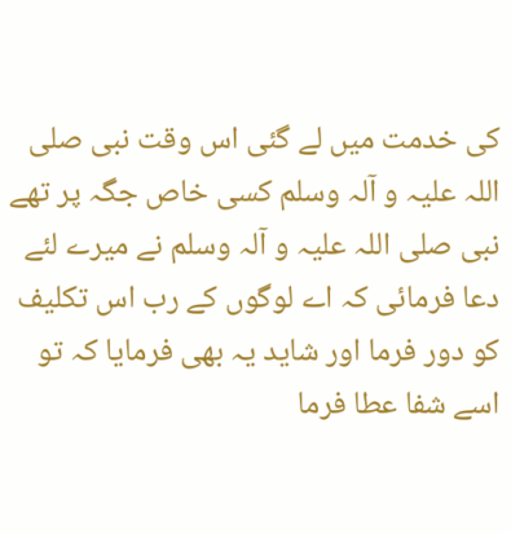کی خدمت میں لے گئی اس وقت نبی صلی اللہ علیہ و آلہ وسلم کسی خاص جگہ پر تھے نبی صلی اللہ علیہ و آلہ وسلم نے میرے لئے دعا فرمائی کہ اے لوگوں کے رب اس تکلیف کو دور فرما اور شاید یہ بھی فرمایا کہ تو اسے شفا عطا فرما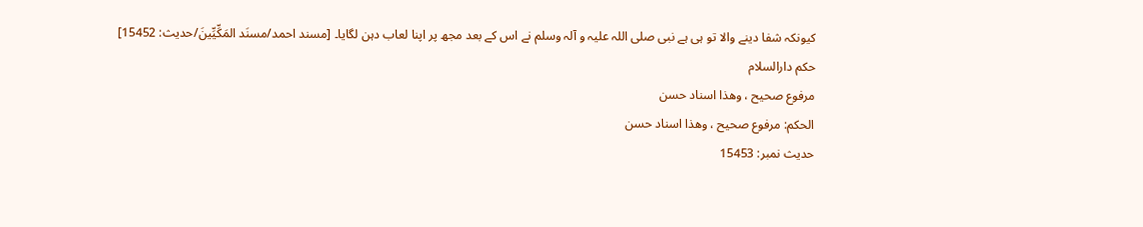کیونکہ شفا دینے والا تو ہی ہے نبی صلی اللہ علیہ و آلہ وسلم نے اس کے بعد مجھ پر اپنا لعاب دہن لگایا۔ [مسند احمد/مسنَد المَكِّیِّینَ/حدیث: 15452]
حکم دارالسلام
مرفوع صحيح ، وهذا اسناد حسن
الحكم: مرفوع صحيح ، وهذا اسناد حسن
حدیث نمبر: 15453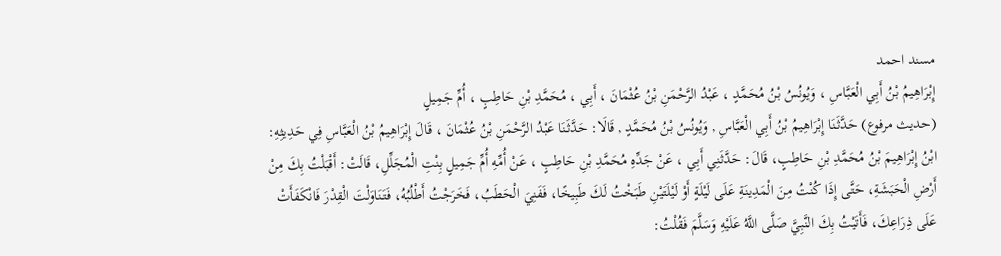مسند احمد
إِبْرَاهِيمُ بْنُ أَبِي الْعَبَّاسِ ، وَيُونُسُ بْنُ مُحَمَّدٍ ، عَبْدُ الرَّحْمَنِ بْنُ عُثْمَانَ ، أَبِي ، مُحَمَّدِ بْنِ حَاطِبٍ ، أُمِّ جَمِيلٍ
(حديث مرفوع) حَدَّثَنَا إِبْرَاهِيمُ بْنُ أَبِي الْعَبَّاسِ , وَيُونُسُ بْنُ مُحَمَّدٍ , قَالَا: حَدَّثَنَا عَبْدُ الرَّحْمَنِ بْنُ عُثْمَانَ ، قَالَ إِبْرَاهِيمُ بْنُ الْعَبَّاسِ فِي حَدِيثِهِ: ابْنُ إِبْرَاهِيمَ بْنُ مُحَمَّدِ بْنِ حَاطِبٍ، قَالَ: حَدَّثَنِي أَبِي ، عَنْ جَدِّهِ مُحَمَّدِ بْنِ حَاطِبٍ ، عَنْ أُمِّهِ أُمِّ جَمِيلٍ بِنْتِ الْمُجَلِّلِ، قَالَتْ: أَقْبَلْتُ بِكَ مِنْ أَرْضِ الْحَبَشَةِ، حَتَّى إِذَا كُنْتُ مِنَ الْمَدِينَةِ عَلَى لَيْلَةٍ أَوْ لَيْلَتَيْنِ طَبَخْتُ لَكَ طَبِيخًا، فَفَنِيَ الْحَطَبُ، فَخَرَجْتُ أَطْلُبُهُ، فَتَنَاوَلْتَ الْقِدْرَ فَانْكَفَأَتْ عَلَى ذِرَاعِكَ، فَأَتَيْتُ بِكَ النَّبِيَّ صَلَّى اللَّهُ عَلَيْهِ وَسَلَّمَ فَقُلْتُ: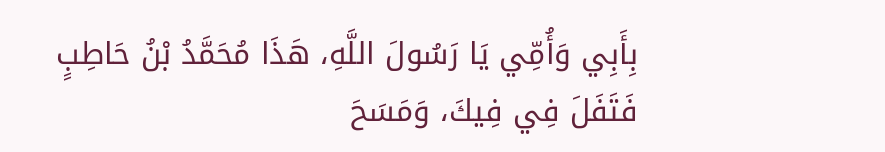بِأَبِي وَأُمِّي يَا رَسُولَ اللَّهِ، هَذَا مُحَمَّدُ بْنُ حَاطِبٍ فَتَفَلَ فِي فِيكَ، وَمَسَحَ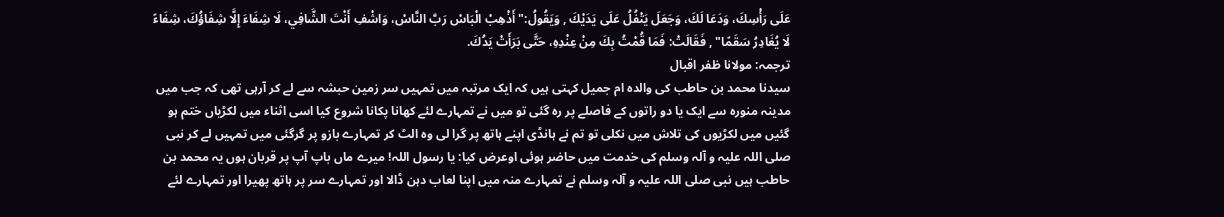عَلَى رَأْسِكَ، وَدَعَا لَكَ، وَجَعَلَ يَتْفُلُ عَلَى يَدَيْكَ , وَيَقُولُ:" أَذْهِبْ الْبَاسْ رَبَّ النَّاسْ، وَاشْفِ أَنْتَ الشَّافِي، لَا شِفَاءَ إِلَّا شِفَاؤُكَ، شِفَاءً لَا يُغَادِرُ سَقَمًا" , فَقَالَتْ: فَمَا قُمْتُ بِكَ مِنْ عِنْدِهِ، حَتَّى بَرَأَتْ يَدُكَ.
ترجمہ: مولانا ظفر اقبال
سیدنا محمد بن حاطب کی والدہ ام جمیل کہتی ہیں کہ ایک مرتبہ میں تمہیں سر زمین حبشہ سے لے کر آرہی تھی کہ جب میں مدینہ منورہ سے ایک یا دو راتوں کے فاصلے پر رہ گئی تو میں نے تمہارے لئے کھانا پکانا شروع کیا اسی اثناء میں لکڑیاں ختم ہو گئیں میں لکڑیوں کی تلاش میں نکلی تو تم نے ہانڈی اپنے ہاتھ پر گرا لی وہ الٹ کر تمہارے بازو پر گرگئی میں تمہیں لے کر نبی صلی اللہ علیہ و آلہ وسلم کی خدمت میں حاضر ہوئی اوعرض کیا: یا رسول اللہ! میرے ماں باپ آپ پر قربان ہوں یہ محمد بن حاطب ہیں نبی صلی اللہ علیہ و آلہ وسلم نے تمہارے منہ میں اپنا لعاب دہن ڈالا اور تمہارے سر پر ہاتھ پھیرا اور تمہارے لئے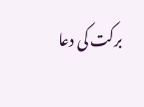برکت کی دعا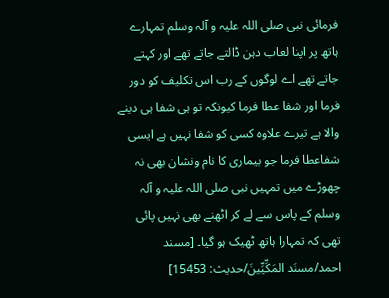فرمائی نبی صلی اللہ علیہ و آلہ وسلم تمہارے ہاتھ پر اپنا لعاب دہن ڈالتے جاتے تھے اور کہتے جاتے تھے اے لوگوں کے رب اس تکلیف کو دور فرما اور شفا عطا فرما کیونکہ تو ہی شفا ہی دینے والا ہے تیرے علاوہ کسی کو شفا نہیں ہے ایسی شفاعطا فرما جو بیماری کا نام ونشان بھی نہ چھوڑے میں تمہیں نبی صلی اللہ علیہ و آلہ وسلم کے پاس سے لے کر اٹھنے بھی نہیں پائی تھی کہ تمہارا ہاتھ ٹھیک ہو گیا۔ [مسند احمد/مسنَد المَكِّیِّینَ/حدیث: 15453]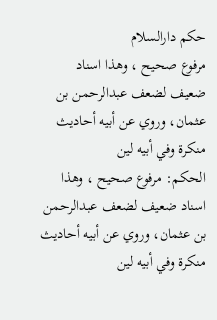حکم دارالسلام
مرفوع صحيح ، وهذا اسناد ضعيف لضعف عبدالرحمن بن عثمان، وروي عن أبيه أحاديث منكرة وفي أبيه لين
الحكم: مرفوع صحيح ، وهذا اسناد ضعيف لضعف عبدالرحمن بن عثمان، وروي عن أبيه أحاديث منكرة وفي أبيه لين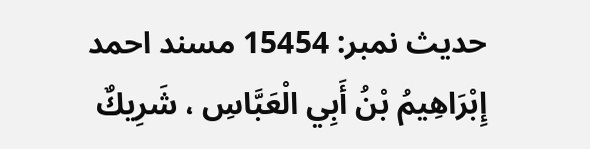حدیث نمبر: 15454 مسند احمد
إِبْرَاهِيمُ بْنُ أَبِي الْعَبَّاسِ ، شَرِيكٌ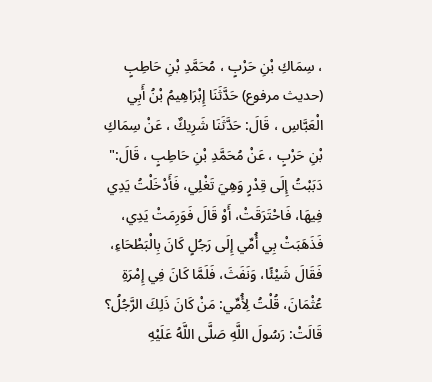، سِمَاكِ بْنِ حَرْبٍ ، مُحَمَّدِ بْنِ حَاطِبٍ
(حديث مرفوع) حَدَّثَنَا إِبْرَاهِيمُ بْنُ أَبِي الْعَبَّاسِ ، قَالَ: حَدَّثَنَا شَرِيكٌ ، عَنْ سِمَاكِ بْنِ حَرْبٍ ، عَنْ مُحَمَّدِ بْنِ حَاطِبٍ ، قَالَ:" دَبَبْتُ إِلَى قِدْرٍ وَهِيَ تَغْلِي، فَأَدْخَلْتُ يَدِي فِيهَا، فَاحْتَرَقَتْ، أَوْ قَالَ فَوَرِمَتْ يَدِي، فَذَهَبَتْ بِي أُمِّي إِلَى رَجُلٍ كَانَ بِالْبَطْحَاءِ، فَقَالَ شَيْئًا، وَنَفَثَ، فَلَمَّا كَانَ فِي إِمْرَةِ عُثْمَانَ، قُلْتُ لِأُمِّي: مَنْ كَانَ ذَلِكَ الرَّجُلُ؟ قَالَتْ: رَسُولَ اللَّهِ صَلَّى اللَّهُ عَلَيْهِ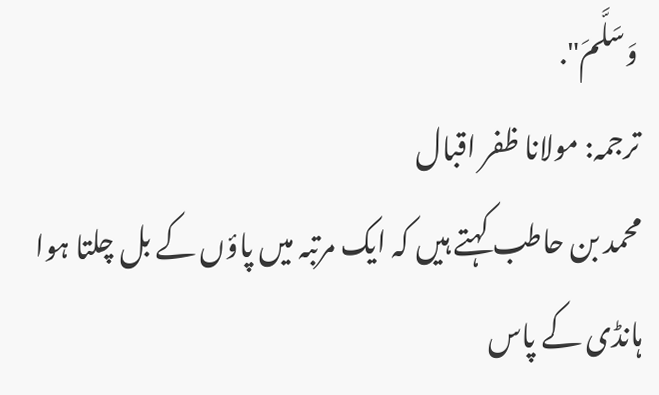وَسَلَّمَ".
ترجمہ: مولانا ظفر اقبال
محمد بن حاطب کہتے ہیں کہ ایک مرتبہ میں پاؤں کے بل چلتا ہوا ہانڈی کے پاس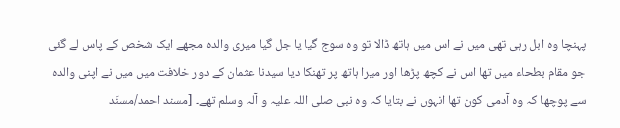پہنچا وہ ابل رہی تھی میں نے اس میں ہاتھ ڈالا تو وہ سوج گیا یا جل گیا میری والدہ مجھے ایک شخص کے پاس لے گئی جو مقام بطحاء میں تھا اس نے کچھ پڑھا اور میرا ہاتھ پر تھنکا دیا سیدنا عثمان کے دور خلافت میں میں نے اپنی والدہ سے پوچھا کہ وہ آدمی کون تھا انہوں نے بتایا کہ وہ نبی صلی اللہ علیہ و آلہ وسلم تھے۔ [مسند احمد/مسنَد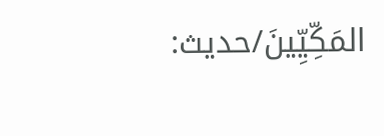المَكِّیِّینَ/حدیث: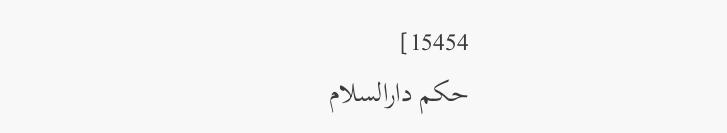15454]
حکم دارالسلام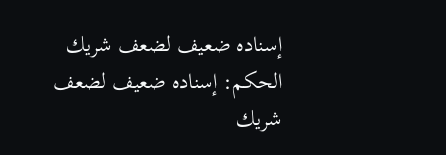إسناده ضعيف لضعف شريك
الحكم: إسناده ضعيف لضعف شريك